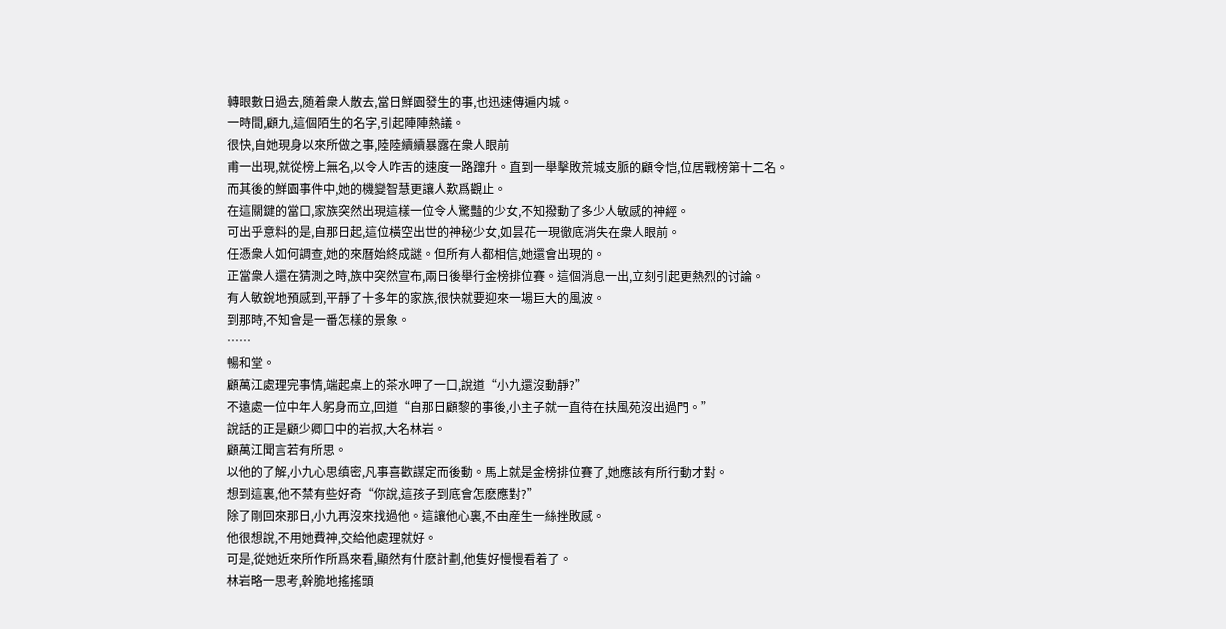轉眼數日過去,随着衆人散去,當日鮮園發生的事,也迅速傳遍内城。
一時間,顧九,這個陌生的名字,引起陣陣熱議。
很快,自她現身以來所做之事,陸陸續續暴露在衆人眼前
甫一出現,就從榜上無名,以令人咋舌的速度一路蹿升。直到一舉擊敗荒城支脈的顧令恺,位居戰榜第十二名。
而其後的鮮園事件中,她的機變智慧更讓人歎爲觀止。
在這關鍵的當口,家族突然出現這樣一位令人驚豔的少女,不知撥動了多少人敏感的神經。
可出乎意料的是,自那日起,這位橫空出世的神秘少女,如昙花一現徹底消失在衆人眼前。
任憑衆人如何調查,她的來曆始終成謎。但所有人都相信,她還會出現的。
正當衆人還在猜測之時,族中突然宣布,兩日後舉行金榜排位賽。這個消息一出,立刻引起更熱烈的讨論。
有人敏銳地預感到,平靜了十多年的家族,很快就要迎來一場巨大的風波。
到那時,不知會是一番怎樣的景象。
……
暢和堂。
顧萬江處理完事情,端起桌上的茶水呷了一口,說道“小九還沒動靜?”
不遠處一位中年人躬身而立,回道“自那日顧黎的事後,小主子就一直待在扶風苑沒出過門。”
說話的正是顧少卿口中的岩叔,大名林岩。
顧萬江聞言若有所思。
以他的了解,小九心思缜密,凡事喜歡謀定而後動。馬上就是金榜排位賽了,她應該有所行動才對。
想到這裏,他不禁有些好奇“你說,這孩子到底會怎麽應對?”
除了剛回來那日,小九再沒來找過他。這讓他心裏,不由産生一絲挫敗感。
他很想說,不用她費神,交給他處理就好。
可是,從她近來所作所爲來看,顯然有什麽計劃,他隻好慢慢看着了。
林岩略一思考,幹脆地搖搖頭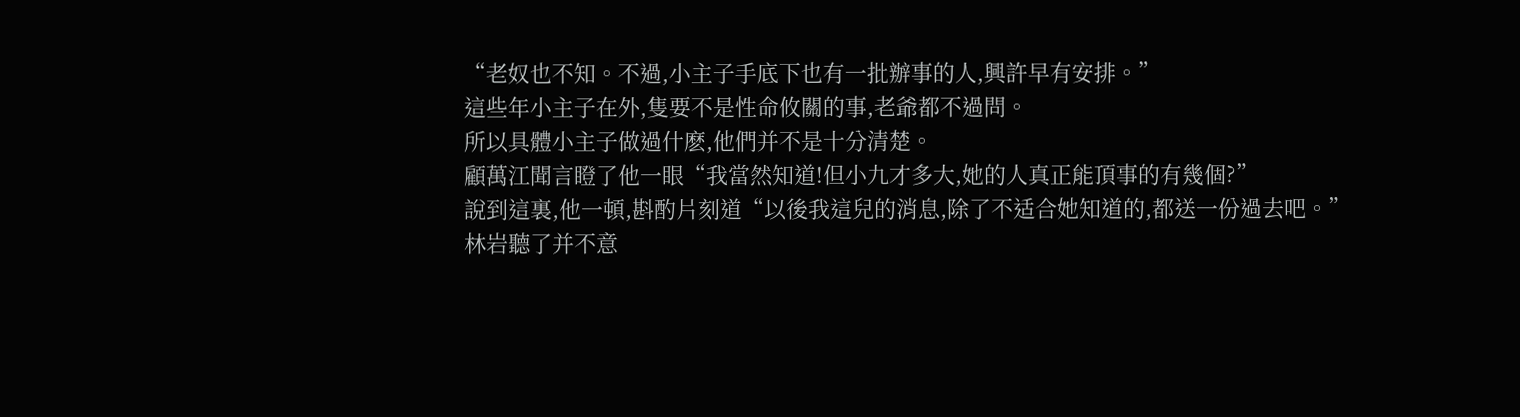“老奴也不知。不過,小主子手底下也有一批辦事的人,興許早有安排。”
這些年小主子在外,隻要不是性命攸關的事,老爺都不過問。
所以具體小主子做過什麽,他們并不是十分清楚。
顧萬江聞言瞪了他一眼“我當然知道!但小九才多大,她的人真正能頂事的有幾個?”
說到這裏,他一頓,斟酌片刻道“以後我這兒的消息,除了不适合她知道的,都送一份過去吧。”
林岩聽了并不意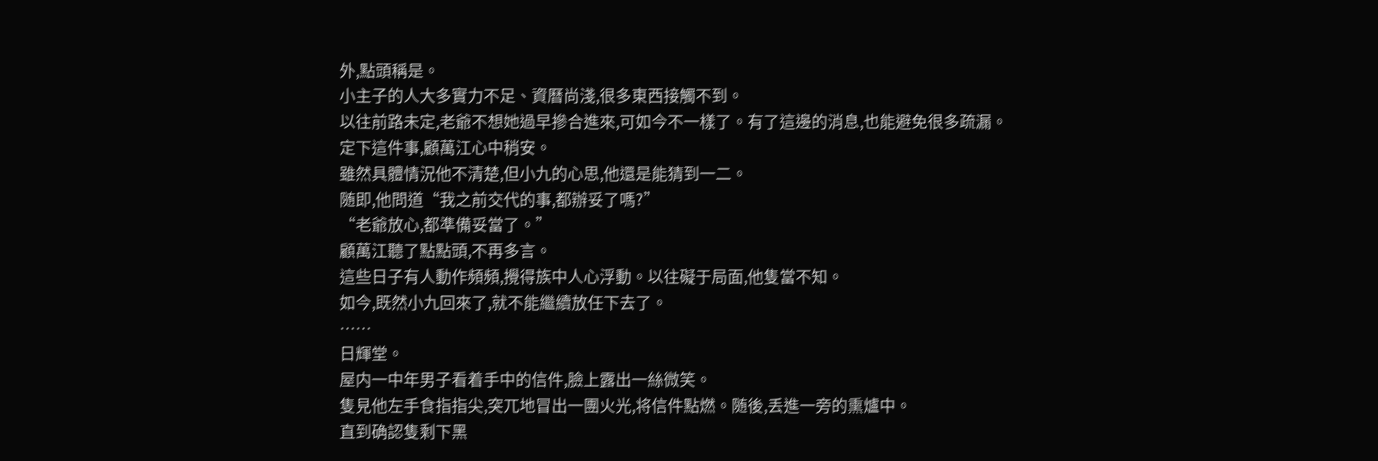外,點頭稱是。
小主子的人大多實力不足、資曆尚淺,很多東西接觸不到。
以往前路未定,老爺不想她過早摻合進來,可如今不一樣了。有了這邊的消息,也能避免很多疏漏。
定下這件事,顧萬江心中稍安。
雖然具體情況他不清楚,但小九的心思,他還是能猜到一二。
随即,他問道“我之前交代的事,都辦妥了嗎?”
“老爺放心,都準備妥當了。”
顧萬江聽了點點頭,不再多言。
這些日子有人動作頻頻,攪得族中人心浮動。以往礙于局面,他隻當不知。
如今,既然小九回來了,就不能繼續放任下去了。
……
日輝堂。
屋内一中年男子看着手中的信件,臉上露出一絲微笑。
隻見他左手食指指尖,突兀地冒出一團火光,将信件點燃。随後,丢進一旁的熏爐中。
直到确認隻剩下黑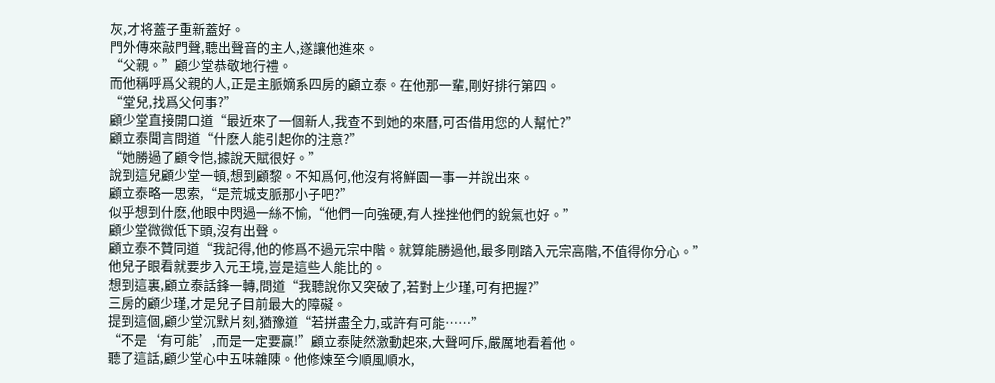灰,才将蓋子重新蓋好。
門外傳來敲門聲,聽出聲音的主人,遂讓他進來。
“父親。”顧少堂恭敬地行禮。
而他稱呼爲父親的人,正是主脈嫡系四房的顧立泰。在他那一輩,剛好排行第四。
“堂兒,找爲父何事?”
顧少堂直接開口道“最近來了一個新人,我查不到她的來曆,可否借用您的人幫忙?”
顧立泰聞言問道“什麽人能引起你的注意?”
“她勝過了顧令恺,據說天賦很好。”
說到這兒顧少堂一頓,想到顧黎。不知爲何,他沒有将鮮園一事一并說出來。
顧立泰略一思索,“是荒城支脈那小子吧?”
似乎想到什麽,他眼中閃過一絲不愉,“他們一向強硬,有人挫挫他們的銳氣也好。”
顧少堂微微低下頭,沒有出聲。
顧立泰不贊同道“我記得,他的修爲不過元宗中階。就算能勝過他,最多剛踏入元宗高階,不值得你分心。”
他兒子眼看就要步入元王境,豈是這些人能比的。
想到這裏,顧立泰話鋒一轉,問道“我聽說你又突破了,若對上少瑾,可有把握?”
三房的顧少瑾,才是兒子目前最大的障礙。
提到這個,顧少堂沉默片刻,猶豫道“若拼盡全力,或許有可能……”
“不是‘有可能’,而是一定要赢!”顧立泰陡然激動起來,大聲呵斥,嚴厲地看着他。
聽了這話,顧少堂心中五味雜陳。他修煉至今順風順水,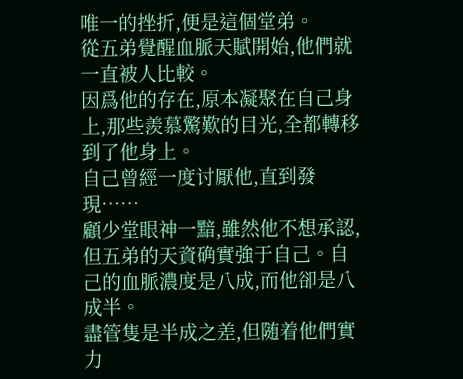唯一的挫折,便是這個堂弟。
從五弟覺醒血脈天賦開始,他們就一直被人比較。
因爲他的存在,原本凝聚在自己身上,那些羨慕驚歎的目光,全都轉移到了他身上。
自己曾經一度讨厭他,直到發現……
顧少堂眼神一黯,雖然他不想承認,但五弟的天資确實強于自己。自己的血脈濃度是八成,而他卻是八成半。
盡管隻是半成之差,但随着他們實力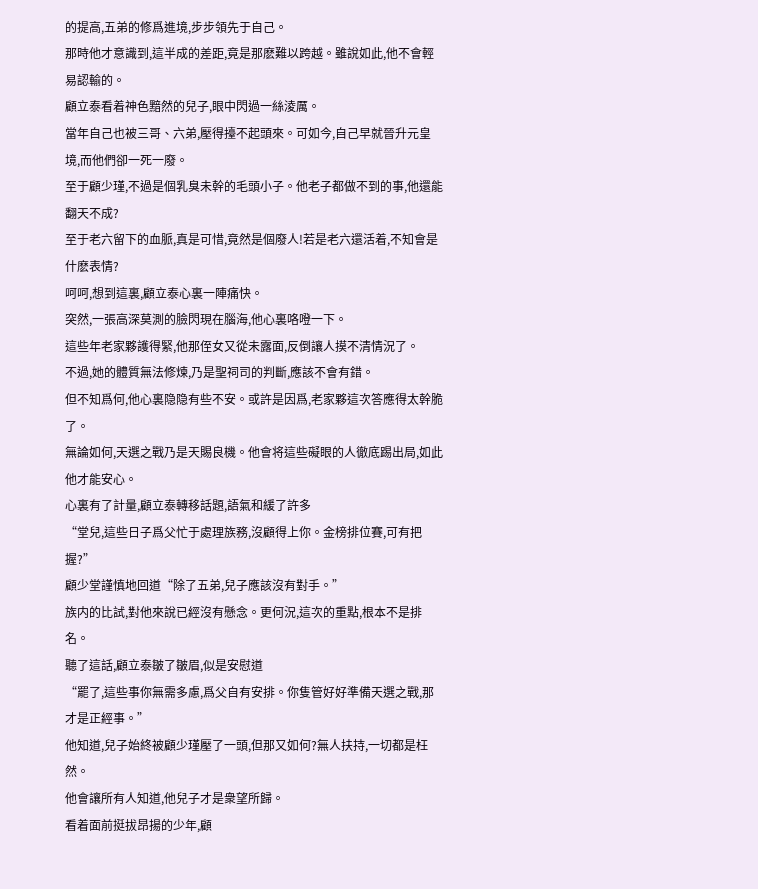的提高,五弟的修爲進境,步步領先于自己。
那時他才意識到,這半成的差距,竟是那麽難以跨越。雖說如此,他不會輕易認輸的。
顧立泰看着神色黯然的兒子,眼中閃過一絲淩厲。
當年自己也被三哥、六弟,壓得擡不起頭來。可如今,自己早就晉升元皇境,而他們卻一死一廢。
至于顧少瑾,不過是個乳臭未幹的毛頭小子。他老子都做不到的事,他還能翻天不成?
至于老六留下的血脈,真是可惜,竟然是個廢人!若是老六還活着,不知會是什麽表情?
呵呵,想到這裏,顧立泰心裏一陣痛快。
突然,一張高深莫測的臉閃現在腦海,他心裏咯噔一下。
這些年老家夥護得緊,他那侄女又從未露面,反倒讓人摸不清情況了。
不過,她的體質無法修煉,乃是聖祠司的判斷,應該不會有錯。
但不知爲何,他心裏隐隐有些不安。或許是因爲,老家夥這次答應得太幹脆了。
無論如何,天選之戰乃是天賜良機。他會将這些礙眼的人徹底踢出局,如此他才能安心。
心裏有了計量,顧立泰轉移話題,語氣和緩了許多
“堂兒,這些日子爲父忙于處理族務,沒顧得上你。金榜排位賽,可有把握?”
顧少堂謹慎地回道“除了五弟,兒子應該沒有對手。”
族内的比試,對他來說已經沒有懸念。更何況,這次的重點,根本不是排名。
聽了這話,顧立泰皺了皺眉,似是安慰道
“罷了,這些事你無需多慮,爲父自有安排。你隻管好好準備天選之戰,那才是正經事。”
他知道,兒子始終被顧少瑾壓了一頭,但那又如何?無人扶持,一切都是枉然。
他會讓所有人知道,他兒子才是衆望所歸。
看着面前挺拔昂揚的少年,顧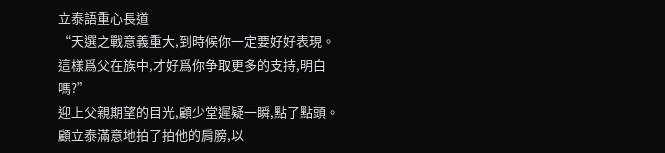立泰語重心長道
“天選之戰意義重大,到時候你一定要好好表現。這樣爲父在族中,才好爲你争取更多的支持,明白嗎?”
迎上父親期望的目光,顧少堂遲疑一瞬,點了點頭。
顧立泰滿意地拍了拍他的肩膀,以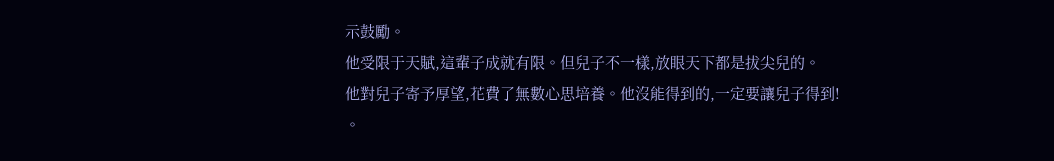示鼓勵。
他受限于天賦,這輩子成就有限。但兒子不一樣,放眼天下都是拔尖兒的。
他對兒子寄予厚望,花費了無數心思培養。他沒能得到的,一定要讓兒子得到!
。